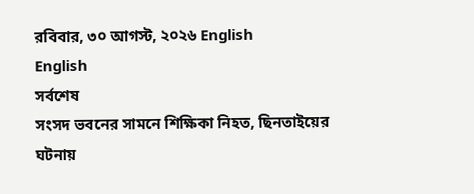রবিবার, ৩০ আগস্ট, ২০২৬ English
English
সর্বশেষ
সংসদ ভবনের সামনে শিক্ষিকা নিহত, ছিনতাইয়ের ঘটনায়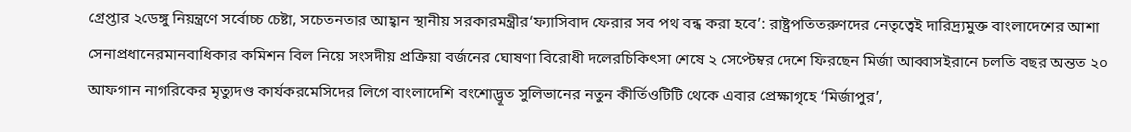গ্রেপ্তার ২ডেঙ্গু নিয়ন্ত্রণে সর্বোচ্চ চেষ্টা, সচেতনতার আহ্বান স্থানীয় সরকারমন্ত্রীর‘ফ্যাসিবাদ ফেরার সব পথ বন্ধ করা হবে’: রাষ্ট্রপতিতরুণদের নেতৃত্বেই দারিদ্র্যমুক্ত বাংলাদেশের আশা সেনাপ্রধানেরমানবাধিকার কমিশন বিল নিয়ে সংসদীয় প্রক্রিয়া বর্জনের ঘোষণা বিরোধী দলেরচিকিৎসা শেষে ২ সেপ্টেম্বর দেশে ফিরছেন মির্জা আব্বাসইরানে চলতি বছর অন্তত ২০ আফগান নাগরিকের মৃত্যুদণ্ড কার্যকরমেসিদের লিগে বাংলাদেশি বংশোদ্ভূত সুলিভানের নতুন কীর্তিওটিটি থেকে এবার প্রেক্ষাগৃহে ‘মির্জাপুর’,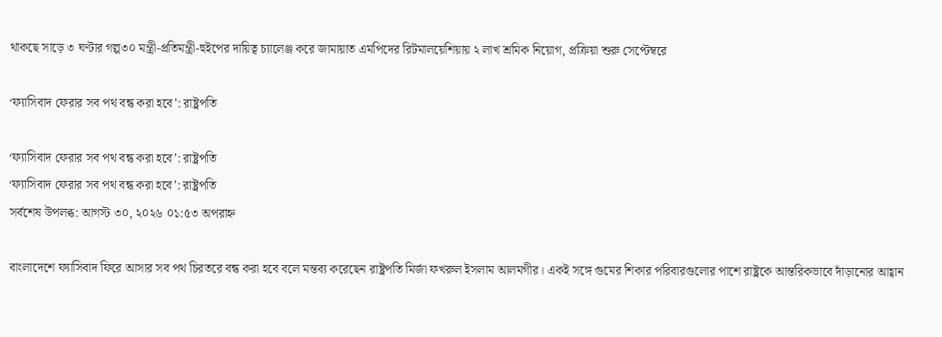থাকছে সাড়ে ৩ ঘণ্টার গল্প৩০ মন্ত্রী-প্রতিমন্ত্রী-হুইপের দায়িত্ব চ্যালেঞ্জ করে জামায়াত এমপিদের রিটমালয়েশিয়ায় ২ লাখ শ্রমিক নিয়োগ, প্রক্রিয়া শুরু সেপ্টেম্বরে

‘ফ্যাসিবাদ ফেরার সব পথ বন্ধ করা হবে’: রাষ্ট্রপতি

‘ফ্যাসিবাদ ফেরার সব পথ বন্ধ করা হবে’: রাষ্ট্রপতি
‘ফ্যাসিবাদ ফেরার সব পথ বন্ধ করা হবে’: রাষ্ট্রপতি
সর্বশেষ উপলব্ধ: আগস্ট ৩০, ২০২৬ ০১:৫৩ অপরাহ্ন

বাংলাদেশে ফ্যাসিবাদ ফিরে আসার সব পথ চিরতরে বন্ধ করা হবে বলে মন্তব্য করেছেন রাষ্ট্রপতি মির্জা ফখরুল ইসলাম আলমগীর। একই সঙ্গে গুমের শিকার পরিবারগুলোর পাশে রাষ্ট্রকে আন্তরিকভাবে দাঁড়ানোর আহ্বান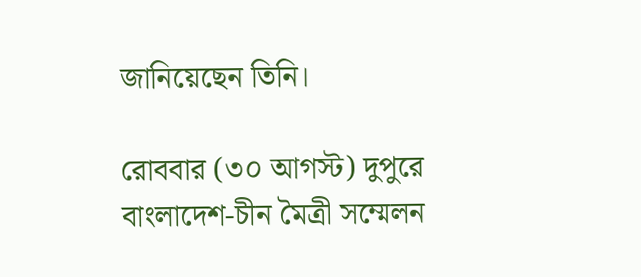জানিয়েছেন তিনি।

রোববার (৩০ আগস্ট) দুপুরে বাংলাদেশ-চীন মৈত্রী সম্মেলন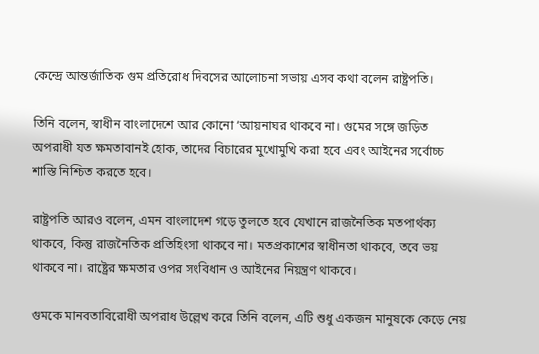কেন্দ্রে আন্তর্জাতিক গুম প্রতিরোধ দিবসের আলোচনা সভায় এসব কথা বলেন রাষ্ট্রপতি।

তিনি বলেন, স্বাধীন বাংলাদেশে আর কোনো ‘আয়নাঘর থাকবে না। গুমের সঙ্গে জড়িত অপরাধী যত ক্ষমতাবানই হোক, তাদের বিচারের মুখোমুখি করা হবে এবং আইনের সর্বোচ্চ শাস্তি নিশ্চিত করতে হবে।

রাষ্ট্রপতি আরও বলেন, এমন বাংলাদেশ গড়ে তুলতে হবে যেখানে রাজনৈতিক মতপার্থক্য থাকবে, কিন্তু রাজনৈতিক প্রতিহিংসা থাকবে না। মতপ্রকাশের স্বাধীনতা থাকবে, তবে ভয় থাকবে না। রাষ্ট্রের ক্ষমতার ওপর সংবিধান ও আইনের নিয়ন্ত্রণ থাকবে।

গুমকে মানবতাবিরোধী অপরাধ উল্লেখ করে তিনি বলেন, এটি শুধু একজন মানুষকে কেড়ে নেয়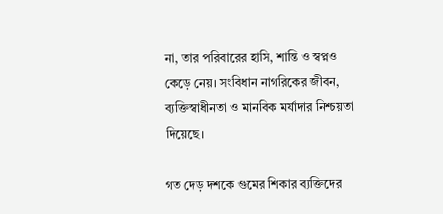না, তার পরিবারের হাসি, শান্তি ও স্বপ্নও কেড়ে নেয়। সংবিধান নাগরিকের জীবন, ব্যক্তিস্বাধীনতা ও মানবিক মর্যাদার নিশ্চয়তা দিয়েছে।

গত দেড় দশকে গুমের শিকার ব্যক্তিদের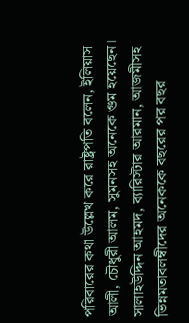পরিবারের কথা উল্লেখ করে রাষ্ট্রপতি বলেন, ইলিয়াস আলী, চৌধুরী আলম, সুমনসহ অনেকে গুম হয়েছেন। সালাহউদ্দিন আহমদ, ব্যারিস্টার আরমান, আজমীসহ ভিন্নমতাবলম্বীদের অনেককে বছরের পর বছর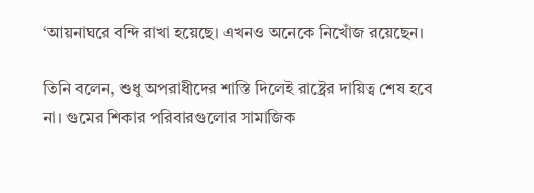‘আয়নাঘরে বন্দি রাখা হয়েছে। এখনও অনেকে নিখোঁজ রয়েছেন।

তিনি বলেন, শুধু অপরাধীদের শাস্তি দিলেই রাষ্ট্রের দায়িত্ব শেষ হবে না। গুমের শিকার পরিবারগুলোর সামাজিক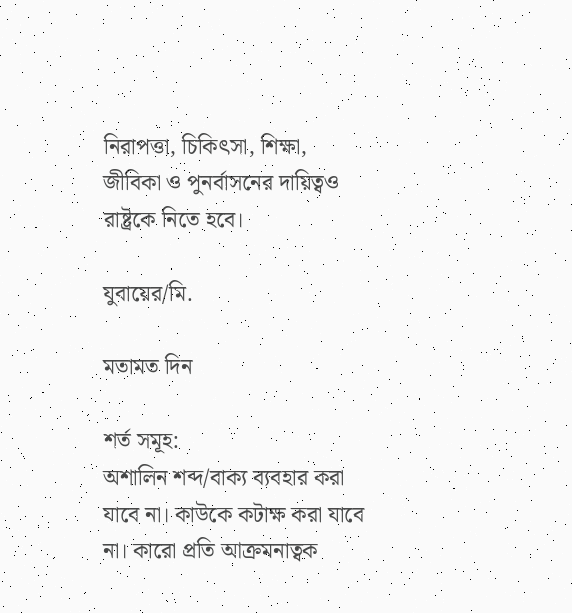নিরাপত্তা, চিকিৎসা, শিক্ষা, জীবিকা ও পুনর্বাসনের দায়িত্বও রাষ্ট্রকে নিতে হবে।

যুবায়ের/মি.

মতামত দিন

শর্ত সমূহ:
অশালিন শব্দ/বাক্য ব্যবহার করা যাবে না। কাউকে কটাক্ষ করা যাবে না। কারো প্রতি আক্রমনাত্বক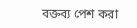বক্তব্য পেশ করা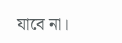যাবে না।